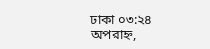ঢাকা ০৩:২৪ অপরাহ্ন,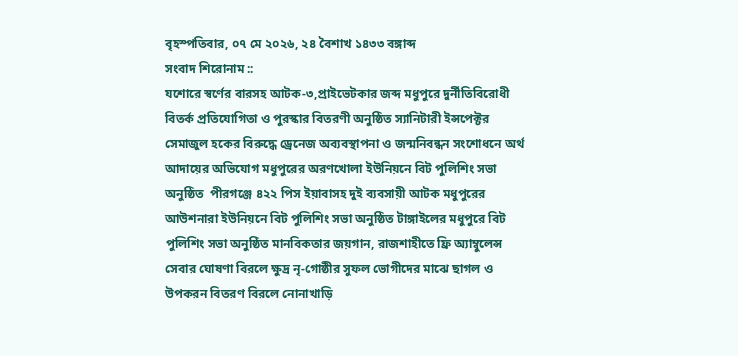বৃহস্পতিবার, ০৭ মে ২০২৬, ২৪ বৈশাখ ১৪৩৩ বঙ্গাব্দ
সংবাদ শিরোনাম ::
যশোরে স্বর্ণের বারসহ আটক-৩,প্রাইভেটকার জব্দ মধুপুরে দুর্নীতিবিরোধী বিতর্ক প্রতিযোগিতা ও পুরস্কার বিতরণী অনুষ্ঠিত স্যানিটারী ইন্সপেক্টর সেমাজুল হকের বিরুদ্ধে ড্রেনেজ অব্যবস্থাপনা ও জন্মনিবন্ধন সংশোধনে অর্থ আদায়ের অভিযোগ মধুপুরের অরণখোলা ইউনিয়নে বিট পুলিশিং সভা অনুষ্ঠিত  পীরগঞ্জে ৪২২ পিস ইয়াবাসহ দুই ব্যবসায়ী আটক মধুপুরের আউশনারা ইউনিয়নে বিট পুলিশিং সভা অনুষ্ঠিত টাঙ্গাইলের মধুপুরে বিট পুলিশিং সভা অনুষ্ঠিত মানবিকতার জয়গান, রাজশাহীতে ফ্রি অ্যাম্বুলেন্স সেবার ঘোষণা বিরলে ক্ষুদ্র নৃ-গোষ্ঠীর সুফল ভোগীদের মাঝে ছাগল ও উপকরন বিতরণ বিরলে নোনাখাড়ি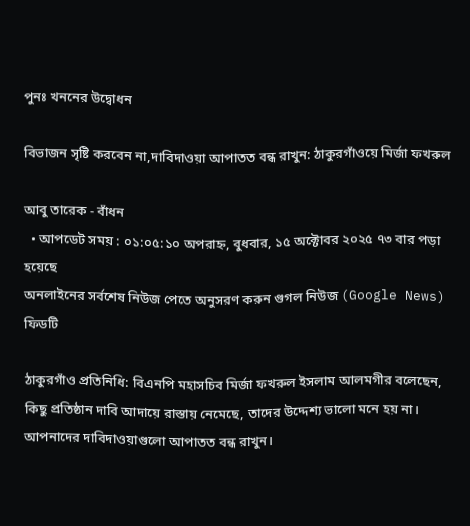পুনঃ খননের উদ্বোধন

বিভাজন সৃষ্টি করবেন না,দাবিদাওয়া আপাতত বন্ধ রাখুন: ঠাকুরগাঁওয়ে মির্জা ফখরুল

আবু তারেক - বাঁধন
  • আপডেট সময় : ০১:০৫:১০ অপরাহ্ন, বুধবার, ১৫ অক্টোবর ২০২৫ ৭৩ বার পড়া হয়েছে
অনলাইনের সর্বশেষ নিউজ পেতে অনুসরণ করুন গুগল নিউজ (Google News) ফিডটি

ঠাকুরগাঁও প্রতিনিধি: বিএনপি মহাসচিব মির্জা ফখরুল ইসলাম আলমগীর বলেছেন, কিছু প্রতিষ্ঠান দাবি আদায়ে রাস্তায় নেমেছে, তাদের উদ্দেশ্য ভালো মনে হয় না। আপনাদের দাবিদাওয়াগুলো আপাতত বন্ধ রাখুন।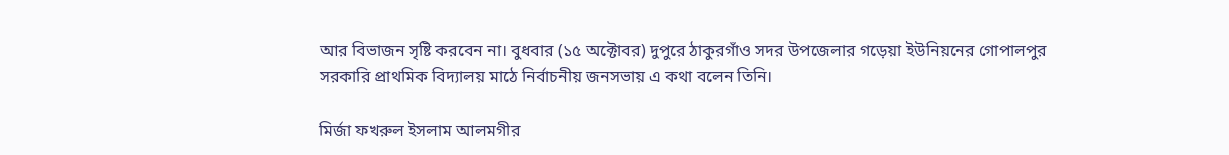আর বিভাজন সৃষ্টি করবেন না। বুধবার (১৫ অক্টোবর) দুপুরে ঠাকুরগাঁও সদর উপজেলার গড়েয়া ইউনিয়নের গোপালপুর সরকারি প্রাথমিক বিদ্যালয় মাঠে নির্বাচনীয় জনসভায় এ কথা বলেন তিনি।

মির্জা ফখরুল ইসলাম আলমগীর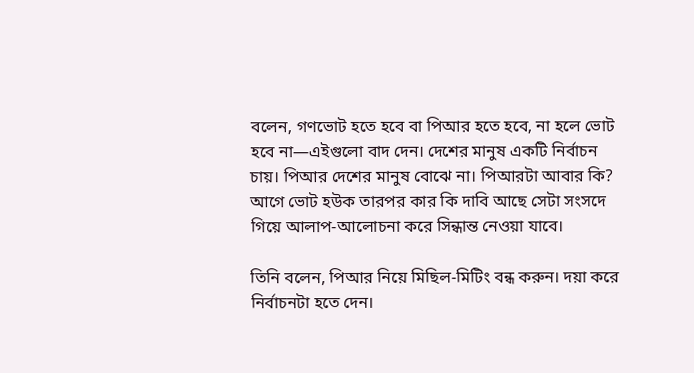বলেন, গণভোট হতে হবে বা পিআর হতে হবে, না হলে ভোট হবে না—এইগুলো বাদ দেন। দেশের মানুষ একটি নির্বাচন চায়। পিআর দেশের মানুষ বোঝে না। পিআরটা আবার কি? আগে ভোট হউক তারপর কার কি দাবি আছে সেটা সংসদে গিয়ে আলাপ-আলোচনা করে সিন্ধান্ত নেওয়া যাবে।

তিনি বলেন, পিআর নিয়ে মিছিল-মিটিং বন্ধ করুন। দয়া করে নির্বাচনটা হতে দেন।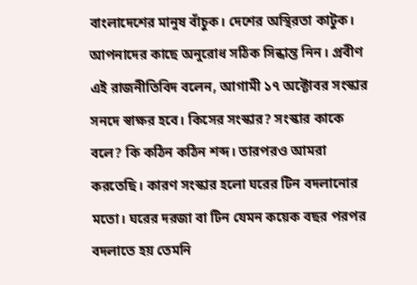বাংলাদেশের মানুষ বাঁচুক। দেশের অস্থিরতা কাটুক। আপনাদের কাছে অনুরোধ সঠিক সিন্ধান্ত নিন। প্রবীণ এই রাজনীতিবিদ বলেন, আগামী ১৭ অক্টোবর সংস্কার সনদে স্বাক্ষর হবে। কিসের সংস্কার? সংস্কার কাকে বলে? কি কঠিন কঠিন শব্দ। তারপরও আমরা করতেছি। কারণ সংস্কার হলো ঘরের টিন বদলানোর মতো। ঘরের দরজা বা টিন যেমন কয়েক বছর পরপর বদলাতে হয় তেমনি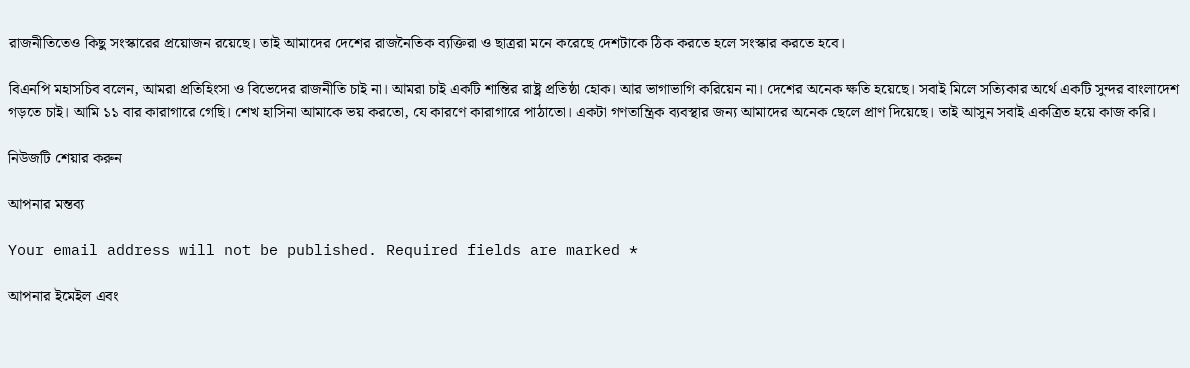রাজনীতিতেও কিছু সংস্কারের প্রয়োজন রয়েছে। তাই আমাদের দেশের রাজনৈতিক ব্যক্তিরা ও ছাত্ররা মনে করেছে দেশটাকে ঠিক করতে হলে সংস্কার করতে হবে।

বিএনপি মহাসচিব বলেন, আমরা প্রতিহিংসা ও বিভেদের রাজনীতি চাই না। আমরা চাই একটি শান্তির রাষ্ট্র প্রতিষ্ঠা হোক। আর ভাগাভাগি করিয়েন না। দেশের অনেক ক্ষতি হয়েছে। সবাই মিলে সত্যিকার অর্থে একটি সুন্দর বাংলাদেশ গড়তে চাই। আমি ১১ বার কারাগারে গেছি। শেখ হাসিনা আমাকে ভয় করতো, যে কারণে কারাগারে পাঠাতো। একটা গণতান্ত্রিক ব্যবস্থার জন্য আমাদের অনেক ছেলে প্রাণ দিয়েছে। তাই আসুন সবাই একত্রিত হয়ে কাজ করি।

নিউজটি শেয়ার করুন

আপনার মন্তব্য

Your email address will not be published. Required fields are marked *

আপনার ইমেইল এবং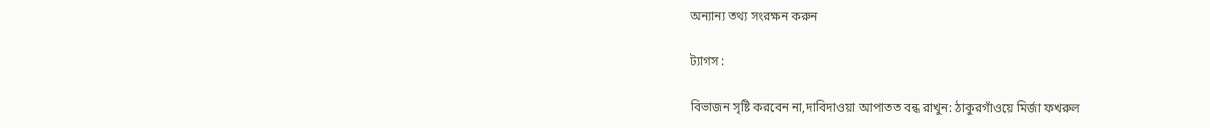অন্যান্য তথ্য সংরক্ষন করুন

ট্যাগস :

বিভাজন সৃষ্টি করবেন না,দাবিদাওয়া আপাতত বন্ধ রাখুন: ঠাকুরগাঁওয়ে মির্জা ফখরুল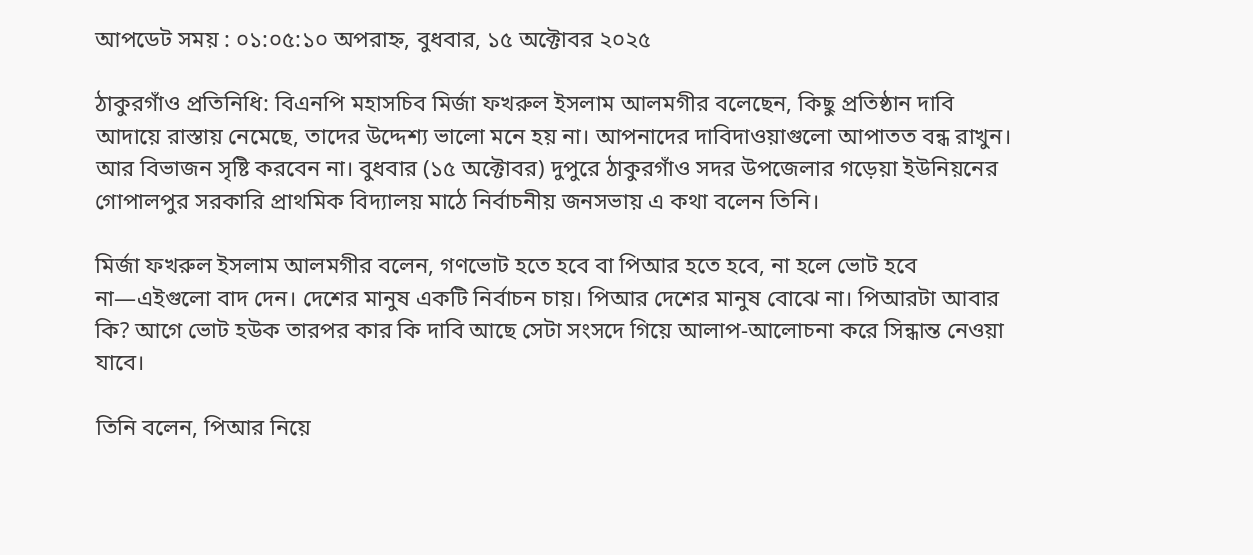আপডেট সময় : ০১:০৫:১০ অপরাহ্ন, বুধবার, ১৫ অক্টোবর ২০২৫

ঠাকুরগাঁও প্রতিনিধি: বিএনপি মহাসচিব মির্জা ফখরুল ইসলাম আলমগীর বলেছেন, কিছু প্রতিষ্ঠান দাবি আদায়ে রাস্তায় নেমেছে, তাদের উদ্দেশ্য ভালো মনে হয় না। আপনাদের দাবিদাওয়াগুলো আপাতত বন্ধ রাখুন। আর বিভাজন সৃষ্টি করবেন না। বুধবার (১৫ অক্টোবর) দুপুরে ঠাকুরগাঁও সদর উপজেলার গড়েয়া ইউনিয়নের গোপালপুর সরকারি প্রাথমিক বিদ্যালয় মাঠে নির্বাচনীয় জনসভায় এ কথা বলেন তিনি।

মির্জা ফখরুল ইসলাম আলমগীর বলেন, গণভোট হতে হবে বা পিআর হতে হবে, না হলে ভোট হবে না—এইগুলো বাদ দেন। দেশের মানুষ একটি নির্বাচন চায়। পিআর দেশের মানুষ বোঝে না। পিআরটা আবার কি? আগে ভোট হউক তারপর কার কি দাবি আছে সেটা সংসদে গিয়ে আলাপ-আলোচনা করে সিন্ধান্ত নেওয়া যাবে।

তিনি বলেন, পিআর নিয়ে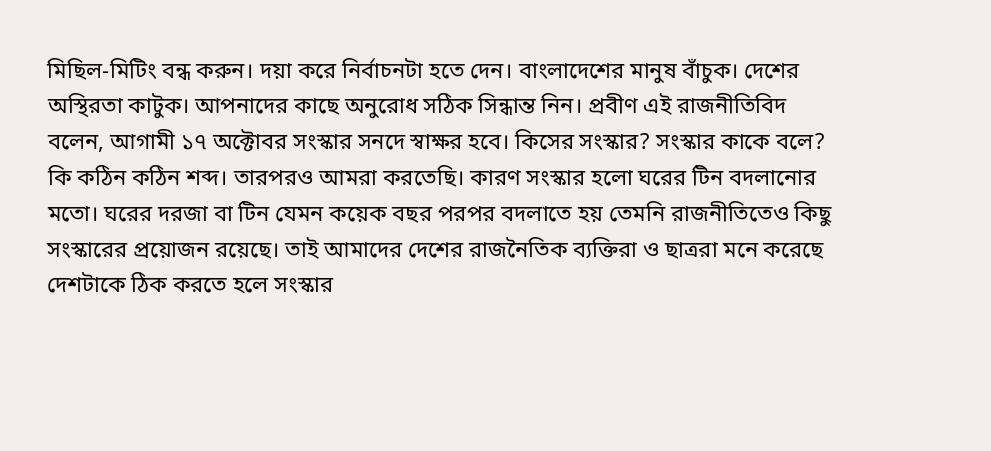মিছিল-মিটিং বন্ধ করুন। দয়া করে নির্বাচনটা হতে দেন। বাংলাদেশের মানুষ বাঁচুক। দেশের অস্থিরতা কাটুক। আপনাদের কাছে অনুরোধ সঠিক সিন্ধান্ত নিন। প্রবীণ এই রাজনীতিবিদ বলেন, আগামী ১৭ অক্টোবর সংস্কার সনদে স্বাক্ষর হবে। কিসের সংস্কার? সংস্কার কাকে বলে? কি কঠিন কঠিন শব্দ। তারপরও আমরা করতেছি। কারণ সংস্কার হলো ঘরের টিন বদলানোর মতো। ঘরের দরজা বা টিন যেমন কয়েক বছর পরপর বদলাতে হয় তেমনি রাজনীতিতেও কিছু সংস্কারের প্রয়োজন রয়েছে। তাই আমাদের দেশের রাজনৈতিক ব্যক্তিরা ও ছাত্ররা মনে করেছে দেশটাকে ঠিক করতে হলে সংস্কার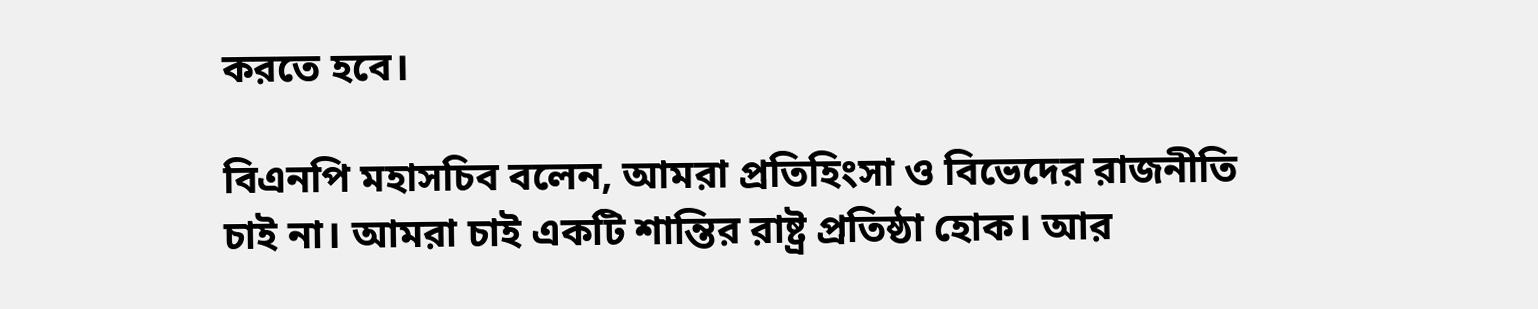করতে হবে।

বিএনপি মহাসচিব বলেন, আমরা প্রতিহিংসা ও বিভেদের রাজনীতি চাই না। আমরা চাই একটি শান্তির রাষ্ট্র প্রতিষ্ঠা হোক। আর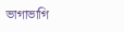ভাগাভাগি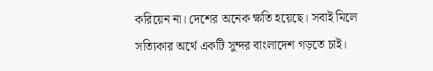করিয়েন না। দেশের অনেক ক্ষতি হয়েছে। সবাই মিলে সত্যিকার অর্থে একটি সুন্দর বাংলাদেশ গড়তে চাই।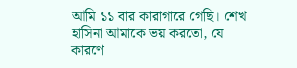আমি ১১ বার কারাগারে গেছি। শেখ হাসিনা আমাকে ভয় করতো, যে কারণে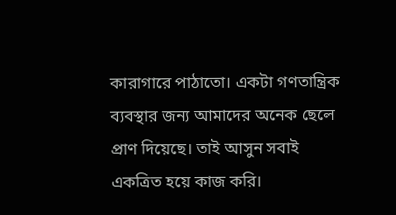কারাগারে পাঠাতো। একটা গণতান্ত্রিক ব্যবস্থার জন্য আমাদের অনেক ছেলে প্রাণ দিয়েছে। তাই আসুন সবাই একত্রিত হয়ে কাজ করি।